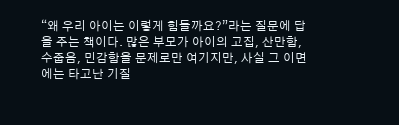“왜 우리 아이는 이렇게 힘들까요?”라는 질문에 답을 주는 책이다. 많은 부모가 아이의 고집, 산만함, 수줍음, 민감함을 문제로만 여기지만, 사실 그 이면에는 타고난 기질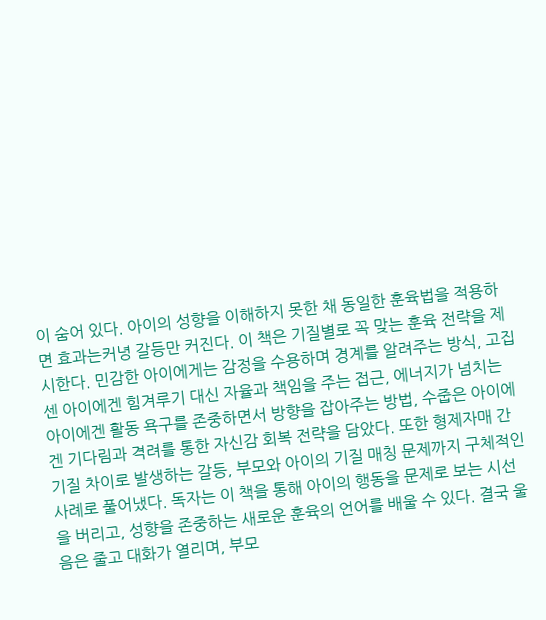이 숨어 있다. 아이의 성향을 이해하지 못한 채 동일한 훈육법을 적용하면 효과는커녕 갈등만 커진다. 이 책은 기질별로 꼭 맞는 훈육 전략을 제시한다. 민감한 아이에게는 감정을 수용하며 경계를 알려주는 방식, 고집 센 아이에겐 힘겨루기 대신 자율과 책임을 주는 접근, 에너지가 넘치는 아이에겐 활동 욕구를 존중하면서 방향을 잡아주는 방법, 수줍은 아이에겐 기다림과 격려를 통한 자신감 회복 전략을 담았다. 또한 형제자매 간 기질 차이로 발생하는 갈등, 부모와 아이의 기질 매칭 문제까지 구체적인 사례로 풀어냈다. 독자는 이 책을 통해 아이의 행동을 문제로 보는 시선을 버리고, 성향을 존중하는 새로운 훈육의 언어를 배울 수 있다. 결국 울음은 줄고 대화가 열리며, 부모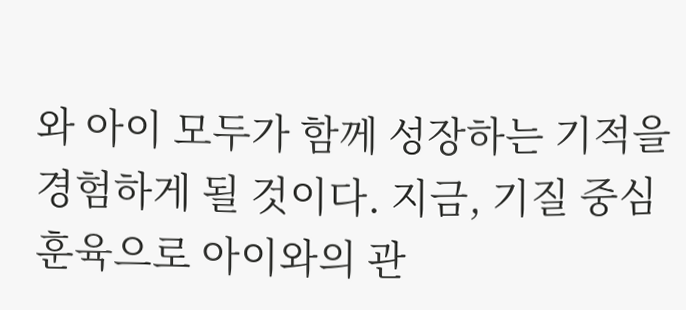와 아이 모두가 함께 성장하는 기적을 경험하게 될 것이다. 지금, 기질 중심 훈육으로 아이와의 관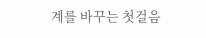계를 바꾸는 첫걸음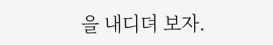을 내디뎌 보자.